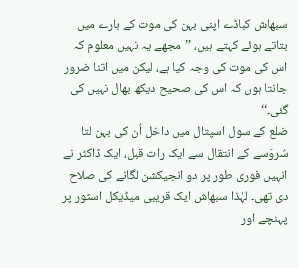سبھاش کباڈے اپنی بہن کی موت کے بارے میں بتاتے ہوئے کہتے ہیں، ’’مجھے یہ نہیں معلوم کہ اس کی موت کی وجہ کیا ہے، لیکن میں اتنا ضرور جانتا ہوں کہ اس کی صحیح دیکھ بھال نہیں کی گئی۔‘‘
ضلع کے سول اسپتال میں داخل اُن کی بہن لتا سُروَسے کے انتقال سے ایک رات قبل، ایک ڈاکٹر نے انہیں فوری طور پر دو انجیکشن لگانے کی صلاح دی تھی۔ لہٰذا سبھاش ایک قریبی میڈیکل اسٹور پر پہنچے اور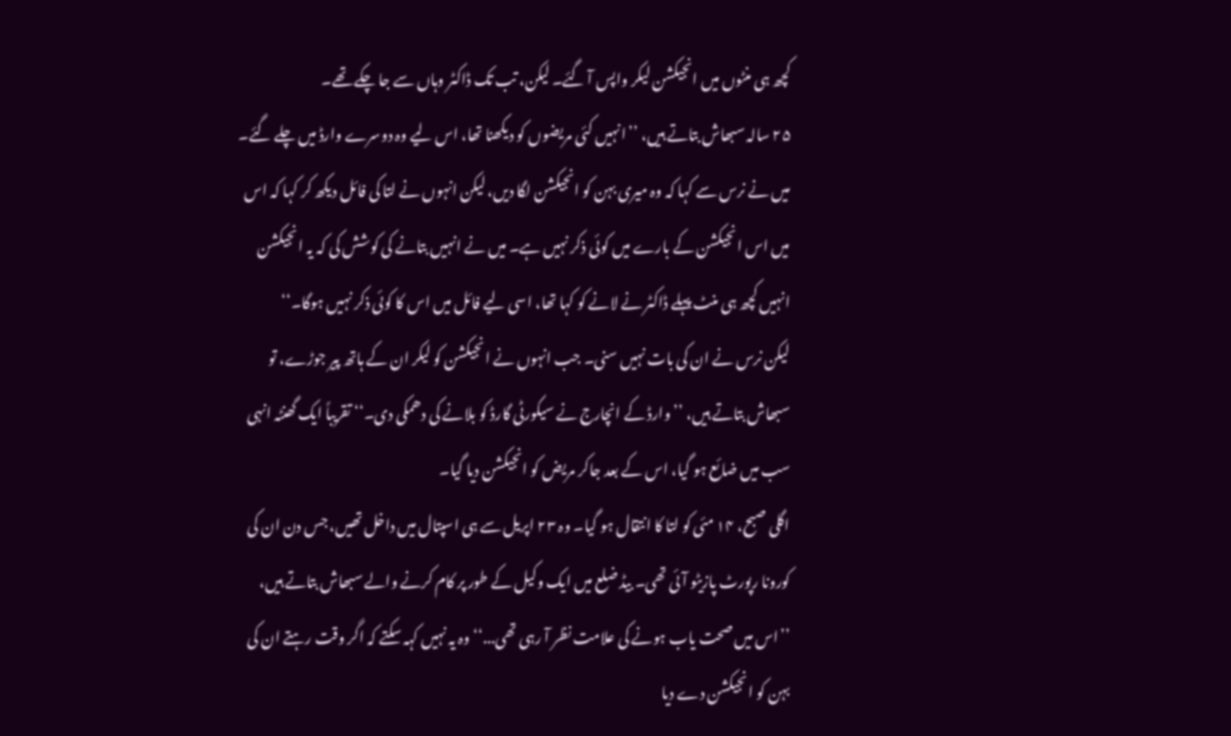کچھ ہی منٹوں میں انجیکشن لیکر واپس آ گئے۔ لیکن، تب تک ڈاکٹر وہاں سے جا چکے تھے۔
۲۵ سالہ سبھاش بتاتے ہیں، ’’انہیں کئی مریضوں کو دیکھنا تھا، اس لیے وہ دوسرے وارڈ میں چلے گئے۔ میں نے نرس سے کہا کہ وہ میری بہن کو انجیکشن لگا دیں، لیکن انہوں نے لتا کی فائل دیکھ کر کہا کہ اس میں اس انجیکشن کے بارے میں کوئی ذکر نہیں ہے۔ میں نے انہیں بتانے کی کوشش کی کہ یہ انجیکشن انہیں کچھ ہی منٹ پہلے ڈاکٹر نے لانے کو کہا تھا، اسی لیے فائل میں اس کا کوئی ذکر نہیں ہوگا۔‘‘
لیکن نرس نے ان کی بات نہیں سنی۔ جب انہوں نے انجیکشن کو لیکر ان کے ہاتھ پیر جوڑے، تو سبھاش بتاتے ہیں، ’’وارڈ کے انچارج نے سیکورٹی گارڈ کو بلانے کی دھمکی دی۔‘‘ تقریباً ایک گھنٹہ انہی سب میں ضائع ہو گیا، اس کے بعد جاکر مریض کو انجیکشن دیا گیا۔
اگلی صبح، ۱۴ مئی کو لتا کا انتقال ہو گیا۔ وہ ۲۳ اپریل سے ہی اسپتال میں داخل تھیں، جس دن ان کی کورونا رپورٹ پازیٹو آئی تھی۔ بیڈ ضلع میں ایک وکیل کے طور پر کام کرنے والے سبھاش بتاتے ہیں، ’’اس میں صحت یاب ہونے کی علامت نظر آ رہی تھی...‘‘ وہ یہ نہیں کہہ سکتے کہ اگر وقت رہتے ان کی بہن کو انجیکشن دے دیا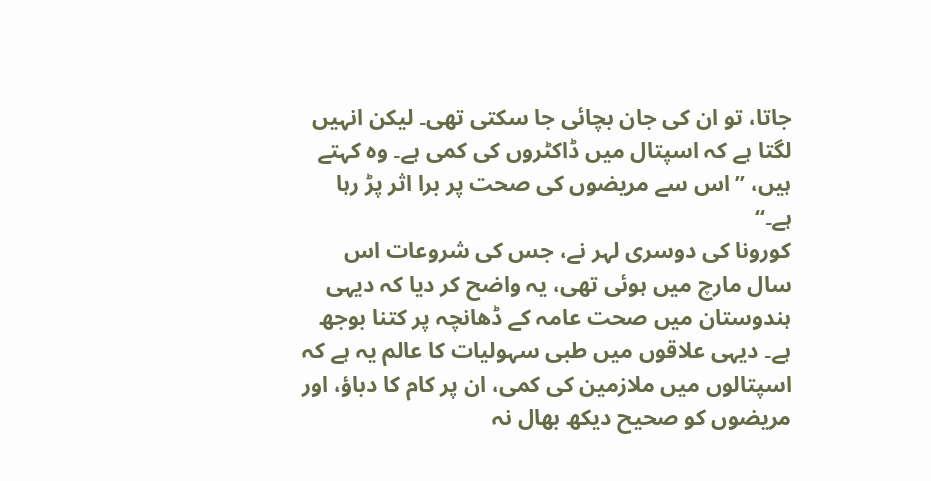جاتا، تو ان کی جان بچائی جا سکتی تھی۔ لیکن انہیں لگتا ہے کہ اسپتال میں ڈاکٹروں کی کمی ہے۔ وہ کہتے ہیں، ’’اس سے مریضوں کی صحت پر برا اثر پڑ رہا ہے۔‘‘
کورونا کی دوسری لہر نے، جس کی شروعات اس سال مارچ میں ہوئی تھی، یہ واضح کر دیا کہ دیہی ہندوستان میں صحت عامہ کے ڈھانچہ پر کتنا بوجھ ہے۔ دیہی علاقوں میں طبی سہولیات کا عالم یہ ہے کہ اسپتالوں میں ملازمین کی کمی، ان پر کام کا دباؤ، اور مریضوں کو صحیح دیکھ بھال نہ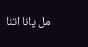مل پانا اتنا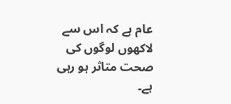عام ہے کہ اس سے لاکھوں لوگوں کی صحت متاثر ہو رہی ہے۔